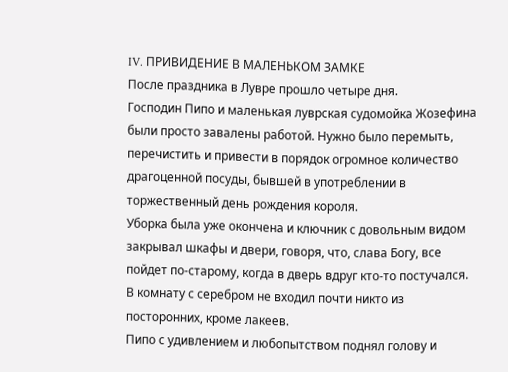IV. ПРИВИДЕНИЕ В МАЛЕНЬКОМ ЗАМКЕ
После праздника в Лувре прошло четыре дня.
Господин Пипо и маленькая луврская судомойка Жозефина были просто завалены работой. Нужно было перемыть, перечистить и привести в порядок огромное количество драгоценной посуды, бывшей в употреблении в торжественный день рождения короля.
Уборка была уже окончена и ключник с довольным видом закрывал шкафы и двери, говоря, что, слава Богу, все пойдет по-старому, когда в дверь вдруг кто-то постучался.
В комнату с серебром не входил почти никто из посторонних, кроме лакеев.
Пипо с удивлением и любопытством поднял голову и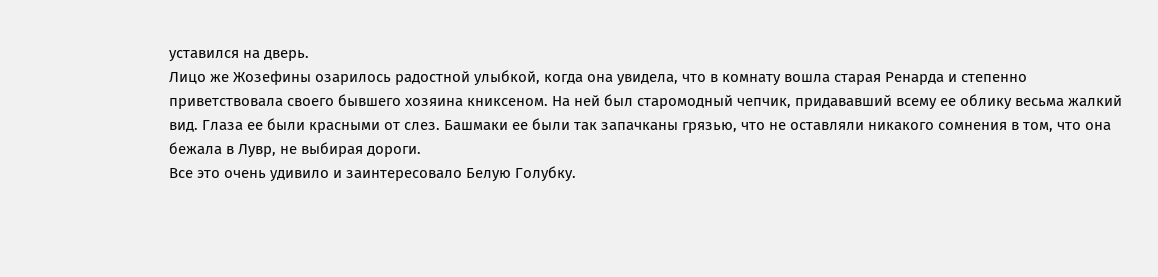уставился на дверь.
Лицо же Жозефины озарилось радостной улыбкой, когда она увидела, что в комнату вошла старая Ренарда и степенно приветствовала своего бывшего хозяина книксеном. На ней был старомодный чепчик, придававший всему ее облику весьма жалкий вид. Глаза ее были красными от слез. Башмаки ее были так запачканы грязью, что не оставляли никакого сомнения в том, что она бежала в Лувр, не выбирая дороги.
Все это очень удивило и заинтересовало Белую Голубку.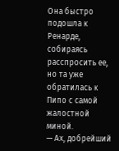Она быстро подошла к Ренарде, собираясь расспросить ее, но та уже обратилась к Пипо с самой жалостной миной.
— Ах, добрейший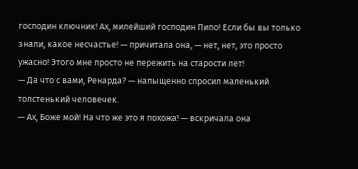господин ключник! Ах, милейший господин Пипо! Если бы вы только знали, какое несчастье! — причитала она, — нет, нет, это просто ужасно! Этого мне просто не пережить на старости лет!
— Да что с вами, Ренарда? — напыщенно спросил маленький толстенький человечек.
— Ах, Боже мой! На что же это я похожа! — вскричала она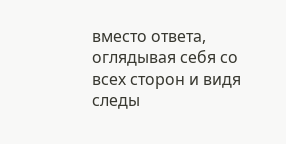вместо ответа, оглядывая себя со всех сторон и видя следы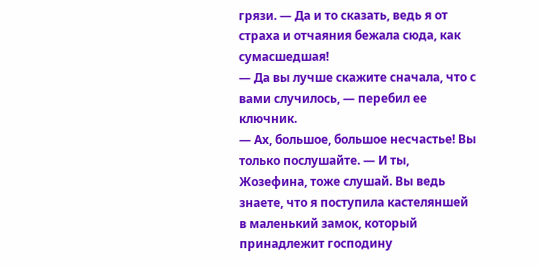грязи. — Да и то сказать, ведь я от страха и отчаяния бежала сюда, как сумасшедшая!
— Да вы лучше скажите сначала, что с вами случилось, — перебил ее ключник.
— Ах, большое, большое несчастье! Вы только послушайте. — И ты, Жозефина, тоже слушай. Вы ведь знаете, что я поступила кастеляншей в маленький замок, который принадлежит господину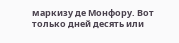маркизу де Монфору. Вот только дней десять или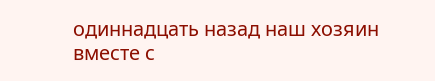одиннадцать назад наш хозяин вместе с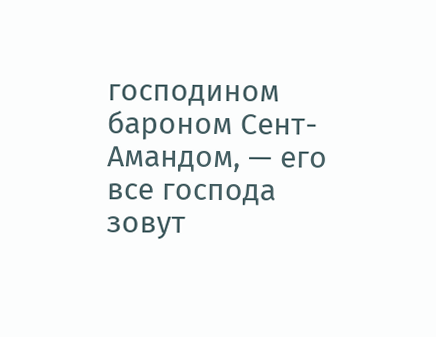господином бароном Сент-Амандом, — его все господа зовут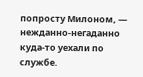попросту Милоном, — нежданно-негаданно куда-то уехали по службе.